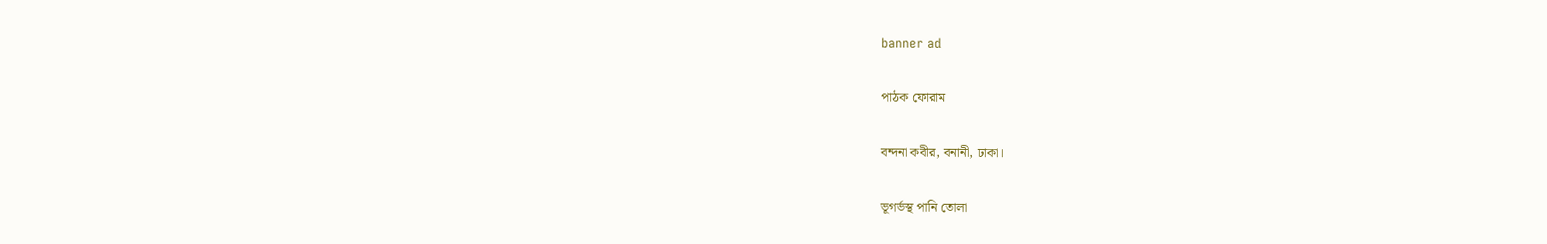banner ad

পাঠক ফোরাম

বন্দনা কবীর, বনানী, ঢাকা।

ভূগর্ভস্থ পানি তোলা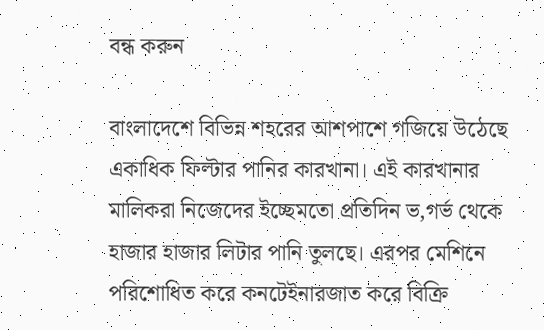বন্ধ করুন

বাংলাদেশে বিভিন্ন শহরের আশপাশে গজিয়ে উঠেছে একাধিক ফিল্টার পানির কারখানা। এই কারখানার মালিকরা নিজেদের ইচ্ছেমতো প্রতিদিন ভ‚গর্ভ থেকে হাজার হাজার লিটার পানি তুলছে। এরপর মেশিনে পরিশোধিত করে কনটেইনারজাত করে বিক্রি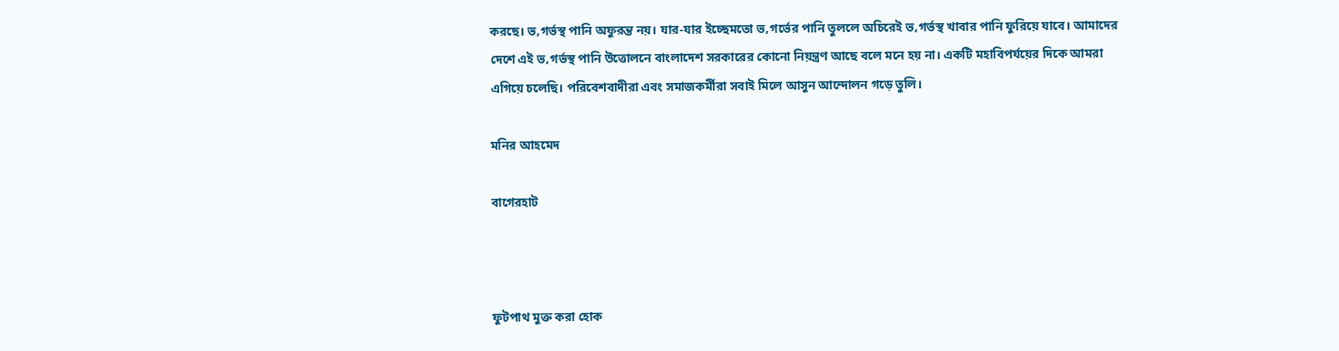করছে। ভ‚গর্ভস্থ পানি অফুরন্ত নয়। যার-যার ইচ্ছেমতো ভ‚গর্ভের পানি তুললে অচিরেই ভ‚গর্ভস্থ খাবার পানি ফুরিয়ে যাবে। আমাদের দেশে এই ভ‚গর্ভস্থ পানি উত্তোলনে বাংলাদেশ সরকারের কোনো নিয়ন্ত্রণ আছে বলে মনে হয় না। একটি মহাবিপর্যয়ের দিকে আমরা এগিয়ে চলেছি। পরিবেশবাদীরা এবং সমাজকর্মীরা সবাই মিলে আসুন আন্দোলন গড়ে তুলি।

মনির আহমেদ

বাগেরহাট



ফুটপাথ মুক্ত করা হোক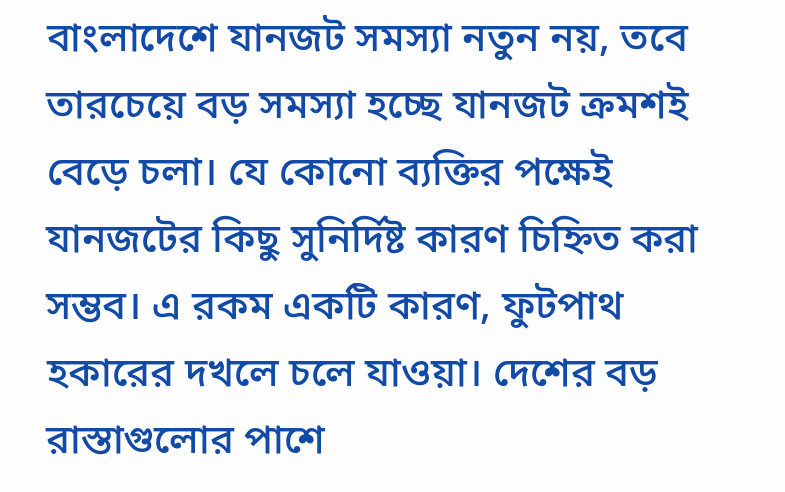বাংলাদেশে যানজট সমস্যা নতুন নয়, তবে তারচেয়ে বড় সমস্যা হচ্ছে যানজট ক্রমশই বেড়ে চলা। যে কোনো ব্যক্তির পক্ষেই যানজটের কিছু সুনির্দিষ্ট কারণ চিহ্নিত করা সম্ভব। এ রকম একটি কারণ, ফুটপাথ হকারের দখলে চলে যাওয়া। দেশের বড় রাস্তাগুলোর পাশে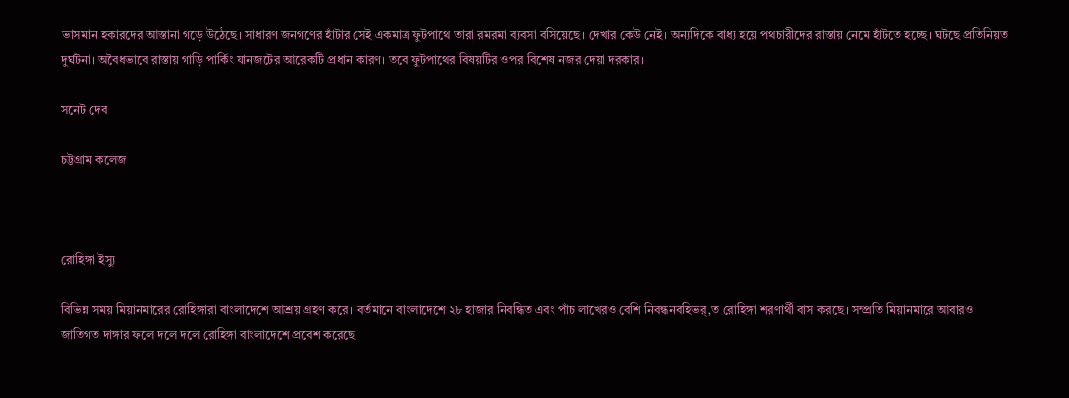ভাসমান হকারদের আস্তানা গড়ে উঠেছে। সাধারণ জনগণের হাঁটার সেই একমাত্র ফুটপাথে তারা রমরমা ব্যবসা বসিয়েছে। দেখার কেউ নেই। অন্যদিকে বাধ্য হয়ে পথচারীদের রাস্তায় নেমে হাঁটতে হচ্ছে। ঘটছে প্রতিনিয়ত দুর্ঘটনা। অবৈধভাবে রাস্তায় গাড়ি পার্কিং যানজটের আরেকটি প্রধান কারণ। তবে ফুটপাথের বিষয়টির ওপর বিশেষ নজর দেয়া দরকার।

সনেট দেব

চট্টগ্রাম কলেজ



রোহিঙ্গা ইস্যু

বিভিন্ন সময় মিয়ানমারের রোহিঙ্গারা বাংলাদেশে আশ্রয় গ্রহণ করে। বর্তমানে বাংলাদেশে ২৮ হাজার নিবন্ধিত এবং পাঁচ লাখেরও বেশি নিবন্ধনবহিভর্‚ত রোহিঙ্গা শরণার্থী বাস করছে। সম্প্রতি মিয়ানমারে আবারও জাতিগত দাঙ্গার ফলে দলে দলে রোহিঙ্গা বাংলাদেশে প্রবেশ করেছে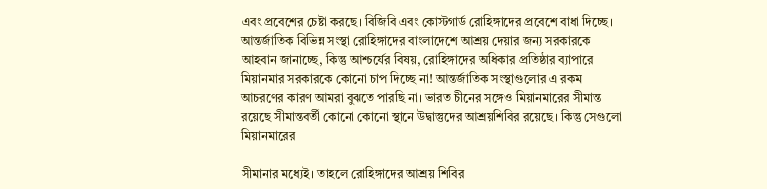এবং প্রবেশের চেষ্টা করছে। বিজিবি এবং কোস্টগার্ড রোহিঙ্গাদের প্রবেশে বাধা দিচ্ছে। আন্তর্জাতিক বিভিন্ন সংস্থা রোহিঙ্গাদের বাংলাদেশে আশ্রয় দেয়ার জন্য সরকারকে আহবান জানাচ্ছে, কিন্তু আশ্চর্যের বিষয়, রোহিঙ্গাদের অধিকার প্রতিষ্ঠার ব্যাপারে মিয়ানমার সরকারকে কোনো চাপ দিচ্ছে না! আন্তর্জাতিক সংস্থাগুলোর এ রকম আচরণের কারণ আমরা বুঝতে পারছি না। ভারত চীনের সঙ্গেও মিয়ানমারের সীমান্ত রয়েছে সীমান্তবর্তী কোনো কোনো স্থানে উদ্বাস্তুদের আশ্রয়শিবির রয়েছে। কিন্তু সেগুলো মিয়ানমারের

সীমানার মধ্যেই। তাহলে রোহিঙ্গাদের আশ্রয় শিবির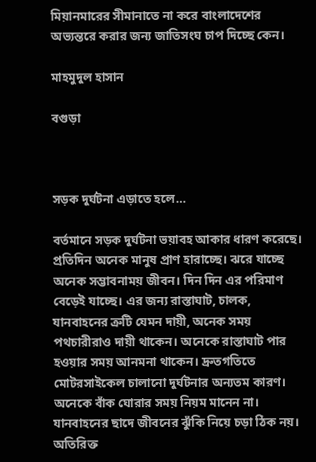মিয়ানমারের সীমানাতে না করে বাংলাদেশের অভ্যন্তরে করার জন্য জাতিসংঘ চাপ দিচ্ছে কেন।

মাহমুদুল হাসান

বগুড়া



সড়ক দুর্ঘটনা এড়াতে হলে…

বর্তমানে সড়ক দুর্ঘটনা ভয়াবহ আকার ধারণ করেছে। প্রতিদিন অনেক মানুষ প্রাণ হারাচ্ছে। ঝরে যাচ্ছে অনেক সম্ভাবনাময় জীবন। দিন দিন এর পরিমাণ বেড়েই যাচ্ছে। এর জন্য রাস্তাঘাট, চালক, যানবাহনের ত্রুটি যেমন দায়ী, অনেক সময় পথচারীরাও দায়ী থাকেন। অনেকে রাস্তাঘাট পার হওয়ার সময় আনমনা থাকেন। দ্রুতগতিতে মোটরসাইকেল চালানো দুর্ঘটনার অন্যতম কারণ। অনেকে বাঁক ঘোরার সময় নিয়ম মানেন না। যানবাহনের ছাদে জীবনের ঝুঁকি নিয়ে চড়া ঠিক নয়। অতিরিক্ত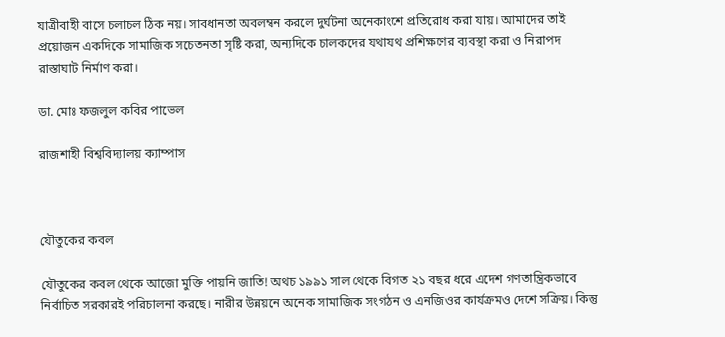যাত্রীবাহী বাসে চলাচল ঠিক নয়। সাবধানতা অবলম্বন করলে দুর্ঘটনা অনেকাংশে প্রতিরোধ করা যায়। আমাদের তাই প্রয়োজন একদিকে সামাজিক সচেতনতা সৃষ্টি করা, অন্যদিকে চালকদের যথাযথ প্রশিক্ষণের ব্যবস্থা করা ও নিরাপদ রাস্তাঘাট নির্মাণ করা।

ডা. মোঃ ফজলুল কবির পাভেল

রাজশাহী বিশ্ববিদ্যালয় ক্যাম্পাস



যৌতুকের কবল

যৌতুকের কবল থেকে আজো মুক্তি পায়নি জাতি! অথচ ১৯৯১ সাল থেকে বিগত ২১ বছর ধরে এদেশ গণতান্ত্রিকভাবে নির্বাচিত সরকারই পরিচালনা করছে। নারীর উন্নয়নে অনেক সামাজিক সংগঠন ও এনজিওর কার্যক্রমও দেশে সক্রিয়। কিন্তু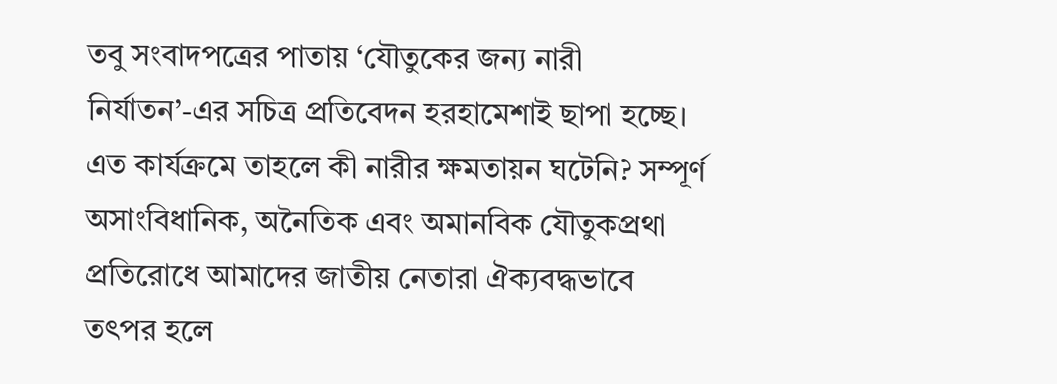তবু সংবাদপত্রের পাতায় ‘যৌতুকের জন্য নারী নির্যাতন’-এর সচিত্র প্রতিবেদন হরহামেশাই ছাপা হচ্ছে। এত কার্যক্রমে তাহলে কী নারীর ক্ষমতায়ন ঘটেনি? সম্পূর্ণ অসাংবিধানিক, অনৈতিক এবং অমানবিক যৌতুকপ্রথা প্রতিরোধে আমাদের জাতীয় নেতারা ঐক্যবদ্ধভাবে তৎপর হলে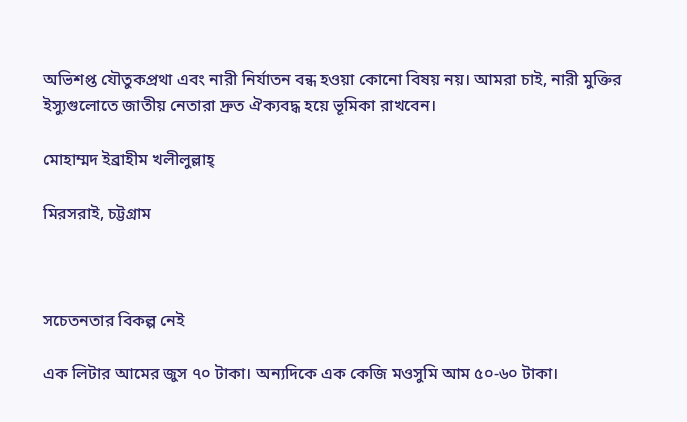অভিশপ্ত যৌতুকপ্রথা এবং নারী নির্যাতন বন্ধ হওয়া কোনো বিষয় নয়। আমরা চাই, নারী মুক্তির ইস্যুগুলোতে জাতীয় নেতারা দ্রুত ঐক্যবদ্ধ হয়ে ভূমিকা রাখবেন।

মোহাম্মদ ইব্রাহীম খলীলুল্লাহ্

মিরসরাই, চট্টগ্রাম



সচেতনতার বিকল্প নেই

এক লিটার আমের জুস ৭০ টাকা। অন্যদিকে এক কেজি মওসুমি আম ৫০-৬০ টাকা।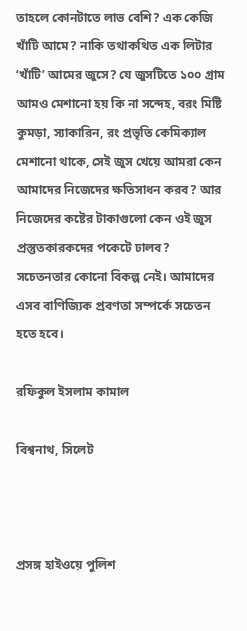তাহলে কোনটাতে লাভ বেশি? এক কেজি খাঁটি আমে? নাকি তথাকথিত এক লিটার ‘খাঁটি’ আমের জুসে? যে জুসটিতে ১০০ গ্রাম আমও মেশানো হয় কি না সন্দেহ, বরং মিষ্টি কুমড়া, স্যাকারিন, রং প্রভৃতি কেমিক্যাল মেশানো থাকে, সেই জুস খেয়ে আমরা কেন আমাদের নিজেদের ক্ষতিসাধন করব? আর নিজেদের কষ্টের টাকাগুলো কেন ওই জুস প্রস্তুতকারকদের পকেটে ঢালব? সচেতনতার কোনো বিকল্প নেই। আমাদের এসব বাণিজ্যিক প্রবণতা সম্পর্কে সচেতন হতে হবে।

রফিকুল ইসলাম কামাল

বিশ্বনাথ, সিলেট



প্রসঙ্গ হাইওয়ে পুলিশ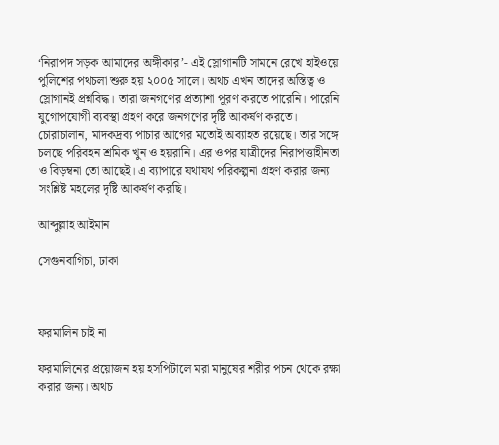‘নিরাপদ সড়ক আমাদের অঙ্গীকার’- এই স্লোগানটি সামনে রেখে হাইওয়ে পুলিশের পথচলা শুরু হয় ২০০৫ সালে। অথচ এখন তাদের অস্তিত্ব ও স্লোগানই প্রশ্নবিদ্ধ। তারা জনগণের প্রত্যাশা পূরণ করতে পারেনি। পারেনি যুগোপযোগী ব্যবস্থা গ্রহণ করে জনগণের দৃষ্টি আকর্ষণ করতে। চোরাচালান, মাদকদ্রব্য পাচার আগের মতোই অব্যাহত রয়েছে। তার সঙ্গে চলছে পরিবহন শ্রমিক খুন ও হয়রানি। এর ওপর যাত্রীদের নিরাপত্তাহীনতা ও বিড়ম্বনা তো আছেই। এ ব্যাপারে যথাযথ পরিকল্পনা গ্রহণ করার জন্য সংশ্লিষ্ট মহলের দৃষ্টি আকর্ষণ করছি।

আব্দুল্লাহ আইমান

সেগুনবাগিচা, ঢাকা



ফরমালিন চাই না

ফরমালিনের প্রয়োজন হয় হসপিটালে মরা মানুষের শরীর পচন থেকে রক্ষা করার জন্য। অথচ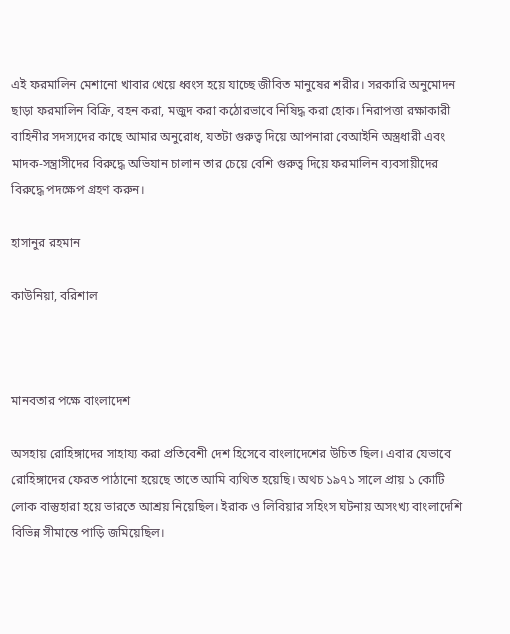এই ফরমালিন মেশানো খাবার খেয়ে ধ্বংস হয়ে যাচ্ছে জীবিত মানুষের শরীর। সরকারি অনুমোদন ছাড়া ফরমালিন বিক্রি, বহন করা, মজুদ করা কঠোরভাবে নিষিদ্ধ করা হোক। নিরাপত্তা রক্ষাকারী বাহিনীর সদস্যদের কাছে আমার অনুরোধ, যতটা গুরুত্ব দিয়ে আপনারা বেআইনি অস্ত্রধারী এবং মাদক-সন্ত্রাসীদের বিরুদ্ধে অভিযান চালান তার চেয়ে বেশি গুরুত্ব দিয়ে ফরমালিন ব্যবসায়ীদের বিরুদ্ধে পদক্ষেপ গ্রহণ করুন।

হাসানুর রহমান

কাউনিয়া, বরিশাল



মানবতার পক্ষে বাংলাদেশ

অসহায় রোহিঙ্গাদের সাহায্য করা প্রতিবেশী দেশ হিসেবে বাংলাদেশের উচিত ছিল। এবার যেভাবে রোহিঙ্গাদের ফেরত পাঠানো হয়েছে তাতে আমি ব্যথিত হয়েছি। অথচ ১৯৭১ সালে প্রায় ১ কোটি লোক বাস্তুহারা হয়ে ভারতে আশ্রয় নিয়েছিল। ইরাক ও লিবিয়ার সহিংস ঘটনায় অসংখ্য বাংলাদেশি বিভিন্ন সীমান্তে পাড়ি জমিয়েছিল।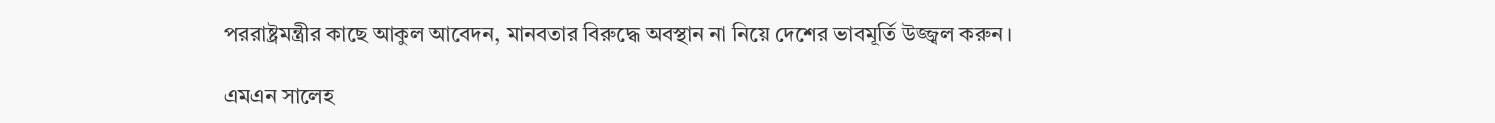পররাষ্ট্রমন্ত্রীর কাছে আকুল আবেদন, মানবতার বিরুদ্ধে অবস্থান না নিয়ে দেশের ভাবমূর্তি উজ্জ্বল করুন।

এমএন সালেহ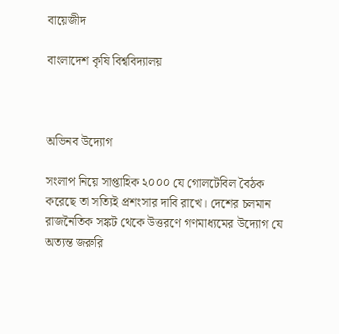বায়েজীদ

বাংলাদেশ কৃষি বিশ্ববিদ্যালয়



অভিনব উদ্যোগ

সংলাপ নিয়ে সাপ্তাহিক ২০০০ যে গোলটেবিল বৈঠক করেছে তা সত্যিই প্রশংসার দাবি রাখে। দেশের চলমান রাজনৈতিক সঙ্কট থেকে উত্তরণে গণমাধ্যমের উদ্যোগ যে অত্যন্ত জরুরি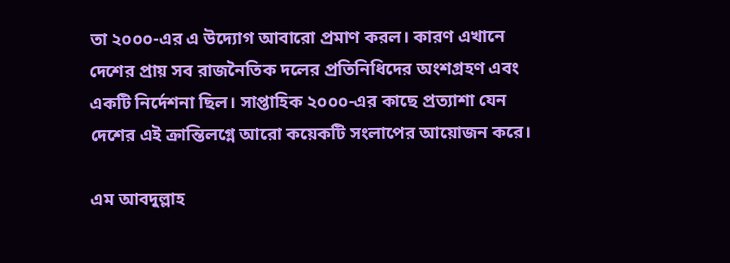তা ২০০০-এর এ উদ্যোগ আবারো প্রমাণ করল। কারণ এখানে দেশের প্রায় সব রাজনৈতিক দলের প্রতিনিধিদের অংশগ্রহণ এবং একটি নির্দেশনা ছিল। সাপ্তাহিক ২০০০-এর কাছে প্রত্যাশা যেন দেশের এই ক্রান্তিলগ্নে আরো কয়েকটি সংলাপের আয়োজন করে।

এম আবদুল্লাহ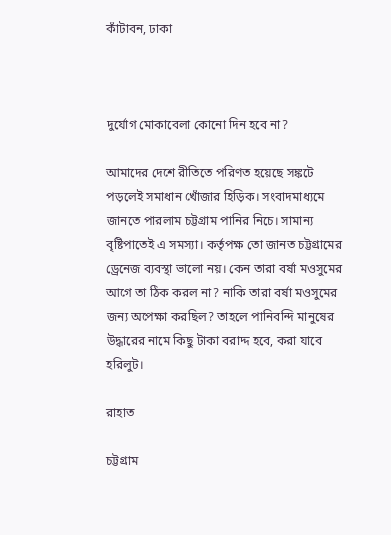কাঁটাবন, ঢাকা



দুর্যোগ মোকাবেলা কোনো দিন হবে না?

আমাদের দেশে রীতিতে পরিণত হয়েছে সঙ্কটে পড়লেই সমাধান খোঁজার হিড়িক। সংবাদমাধ্যমে জানতে পারলাম চট্টগ্রাম পানির নিচে। সামান্য বৃষ্টিপাতেই এ সমস্যা। কর্তৃপক্ষ তো জানত চট্টগ্রামের ড্রেনেজ ব্যবস্থা ভালো নয়। কেন তারা বর্ষা মওসুমের আগে তা ঠিক করল না? নাকি তারা বর্ষা মওসুমের জন্য অপেক্ষা করছিল? তাহলে পানিবন্দি মানুষের উদ্ধারের নামে কিছু টাকা বরাদ্দ হবে, করা যাবে হরিলুট।

রাহাত

চট্টগ্রাম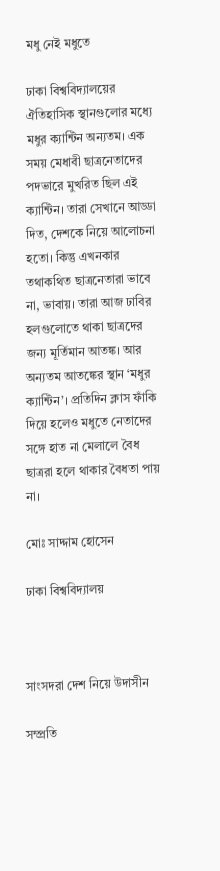মধু নেই মধুতে

ঢাকা বিশ্ববিদ্যালয়ের ঐতিহাসিক স্থানগুলোর মধ্যে মধুর ক্যান্টিন অন্যতম। এক সময় মেধাবী ছাত্রনেতাদের পদভারে মুখরিত ছিল এই ক্যান্টিন। তারা সেখানে আড্ডা দিত, দেশকে নিয়ে আলোচনা হতো। কিন্তু এখনকার তথাকথিত ছাত্রনেতারা ভাবে না, ভাবায়। তারা আজ ঢাবির হলগুলোতে থাকা ছাত্রদের জন্য মূর্তিমান আতঙ্ক। আর অন্যতম আতঙ্কের স্থান ‘মধুর ক্যান্টিন’। প্রতিদিন ক্লাস ফাঁকি দিয়ে হলেও মধুতে নেতাদের সঙ্গে হাত না মেলালে বৈধ ছাত্ররা হলে থাকার বৈধতা পায় না।

মোঃ সাদ্দাম হোসেন

ঢাকা বিশ্ববিদ্যালয়



সাংসদরা দেশ নিয়ে উদাসীন

সম্প্রতি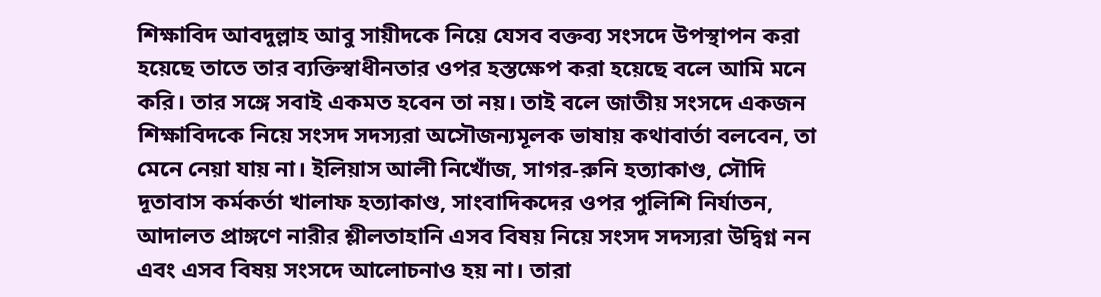শিক্ষাবিদ আবদুল্লাহ আবু সায়ীদকে নিয়ে যেসব বক্তব্য সংসদে উপস্থাপন করা হয়েছে তাতে তার ব্যক্তিস্বাধীনতার ওপর হস্তক্ষেপ করা হয়েছে বলে আমি মনে করি। তার সঙ্গে সবাই একমত হবেন তা নয়। তাই বলে জাতীয় সংসদে একজন শিক্ষাবিদকে নিয়ে সংসদ সদস্যরা অসৌজন্যমূলক ভাষায় কথাবার্তা বলবেন, তা মেনে নেয়া যায় না। ইলিয়াস আলী নিখোঁজ, সাগর-রুনি হত্যাকাণ্ড, সৌদি দূতাবাস কর্মকর্তা খালাফ হত্যাকাণ্ড, সাংবাদিকদের ওপর পুলিশি নির্যাতন, আদালত প্রাঙ্গণে নারীর শ্লীলতাহানি এসব বিষয় নিয়ে সংসদ সদস্যরা উদ্বিগ্ন নন এবং এসব বিষয় সংসদে আলোচনাও হয় না। তারা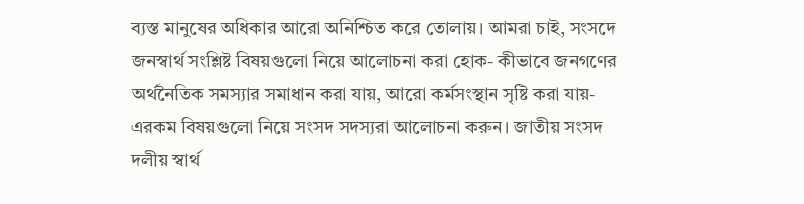ব্যস্ত মানুষের অধিকার আরো অনিশ্চিত করে তোলায়। আমরা চাই, সংসদে জনস্বার্থ সংশ্লিষ্ট বিষয়গুলো নিয়ে আলোচনা করা হোক- কীভাবে জনগণের অর্থনৈতিক সমস্যার সমাধান করা যায়, আরো কর্মসংস্থান সৃষ্টি করা যায়- এরকম বিষয়গুলো নিয়ে সংসদ সদস্যরা আলোচনা করুন। জাতীয় সংসদ দলীয় স্বার্থ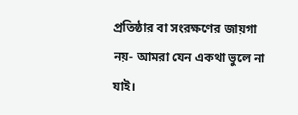প্রতিষ্ঠার বা সংরক্ষণের জায়গা নয়- আমরা যেন একথা ভুলে না যাই।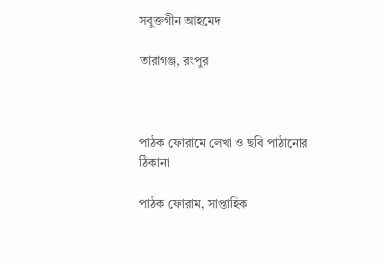সবুক্তগীন আহমেদ

তারাগঞ্জ, রংপুর



পাঠক ফোরামে লেখা ও ছবি পাঠানোর ঠিকানা

পাঠক ফোরাম, সাপ্তাহিক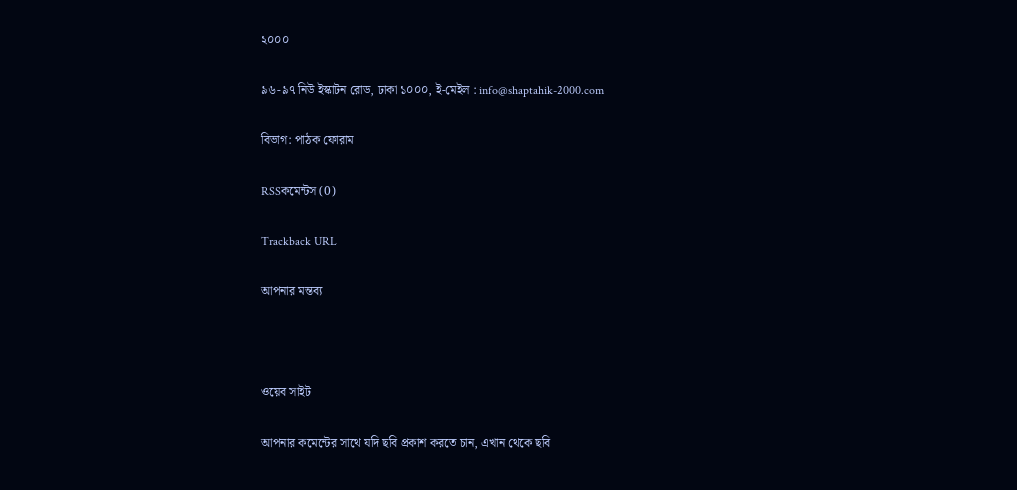২০০০

৯৬-৯৭ নিউ ইস্কাটন রোড, ঢাকা ১০০০, ই-মেইল : info@shaptahik-2000.com

বিভাগ: পাঠক ফোরাম

RSSকমেন্টস (0)

Trackback URL

আপনার মন্তব্য



ওয়েব সাইট

আপনার কমেন্টের সাথে যদি ছবি প্রকাশ করতে চান, এখান থেকে ছবি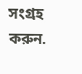সংগ্রহ করুন.